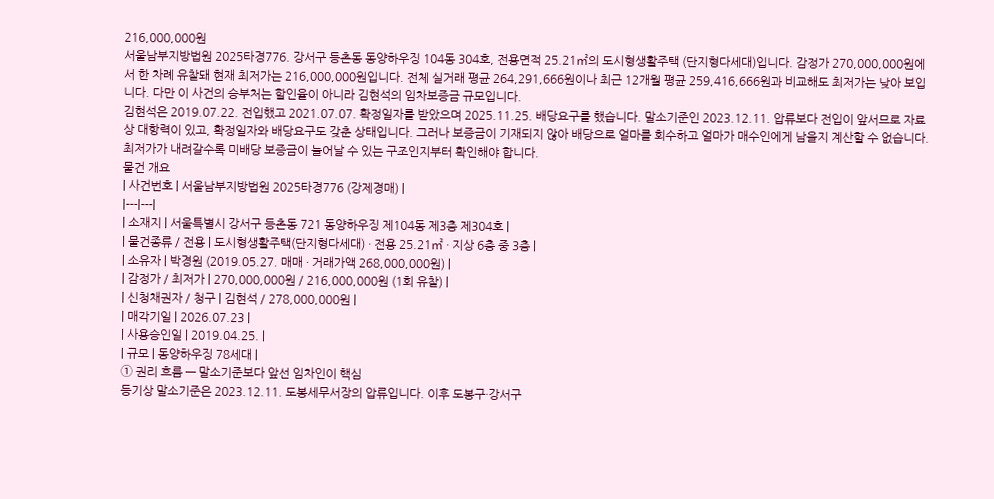216,000,000원
서울남부지방법원 2025타경776. 강서구 등촌동 동양하우징 104동 304호, 전용면적 25.21㎡의 도시형생활주택 (단지형다세대)입니다. 감정가 270,000,000원에서 한 차례 유찰돼 현재 최저가는 216,000,000원입니다. 전체 실거래 평균 264,291,666원이나 최근 12개월 평균 259,416,666원과 비교해도 최저가는 낮아 보입니다. 다만 이 사건의 승부처는 할인율이 아니라 김현석의 임차보증금 규모입니다.
김현석은 2019.07.22. 전입했고 2021.07.07. 확정일자를 받았으며 2025.11.25. 배당요구를 했습니다. 말소기준인 2023.12.11. 압류보다 전입이 앞서므로 자료상 대항력이 있고, 확정일자와 배당요구도 갖춘 상태입니다. 그러나 보증금이 기재되지 않아 배당으로 얼마를 회수하고 얼마가 매수인에게 남을지 계산할 수 없습니다. 최저가가 내려갈수록 미배당 보증금이 늘어날 수 있는 구조인지부터 확인해야 합니다.
물건 개요
| 사건번호 | 서울남부지방법원 2025타경776 (강제경매) |
|---|---|
| 소재지 | 서울특별시 강서구 등촌동 721 동양하우징 제104동 제3층 제304호 |
| 물건종류 / 전용 | 도시형생활주택(단지형다세대) · 전용 25.21㎡ · 지상 6층 중 3층 |
| 소유자 | 박경원 (2019.05.27. 매매 · 거래가액 268,000,000원) |
| 감정가 / 최저가 | 270,000,000원 / 216,000,000원 (1회 유찰) |
| 신청채권자 / 청구 | 김현석 / 278,000,000원 |
| 매각기일 | 2026.07.23 |
| 사용승인일 | 2019.04.25. |
| 규모 | 동양하우징 78세대 |
① 권리 흐름 — 말소기준보다 앞선 임차인이 핵심
등기상 말소기준은 2023.12.11. 도봉세무서장의 압류입니다. 이후 도봉구·강서구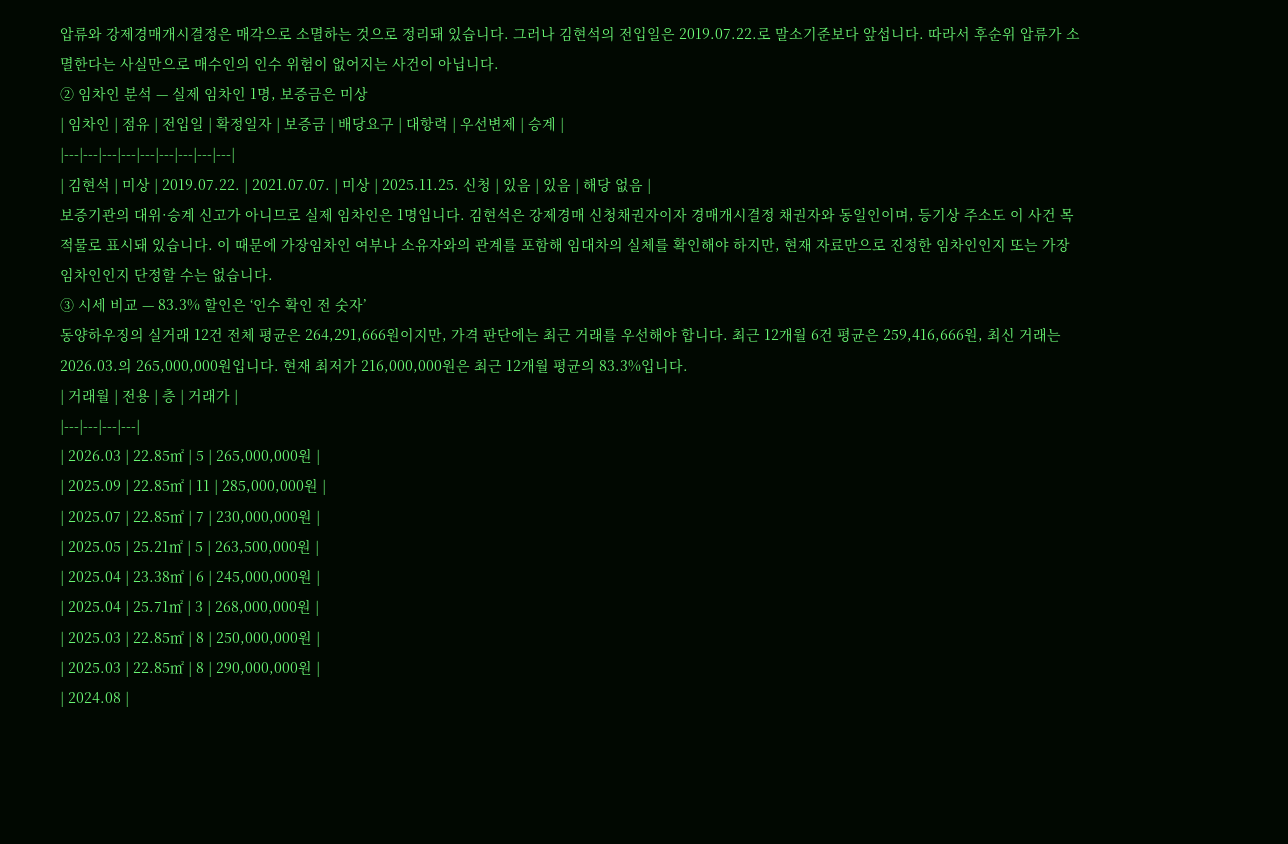압류와 강제경매개시결정은 매각으로 소멸하는 것으로 정리돼 있습니다. 그러나 김현석의 전입일은 2019.07.22.로 말소기준보다 앞섭니다. 따라서 후순위 압류가 소멸한다는 사실만으로 매수인의 인수 위험이 없어지는 사건이 아닙니다.
② 임차인 분석 — 실제 임차인 1명, 보증금은 미상
| 임차인 | 점유 | 전입일 | 확정일자 | 보증금 | 배당요구 | 대항력 | 우선변제 | 승계 |
|---|---|---|---|---|---|---|---|---|
| 김현석 | 미상 | 2019.07.22. | 2021.07.07. | 미상 | 2025.11.25. 신청 | 있음 | 있음 | 해당 없음 |
보증기관의 대위·승계 신고가 아니므로 실제 임차인은 1명입니다. 김현석은 강제경매 신청채권자이자 경매개시결정 채권자와 동일인이며, 등기상 주소도 이 사건 목적물로 표시돼 있습니다. 이 때문에 가장임차인 여부나 소유자와의 관계를 포함해 임대차의 실체를 확인해야 하지만, 현재 자료만으로 진정한 임차인인지 또는 가장임차인인지 단정할 수는 없습니다.
③ 시세 비교 — 83.3% 할인은 ‘인수 확인 전 숫자’
동양하우징의 실거래 12건 전체 평균은 264,291,666원이지만, 가격 판단에는 최근 거래를 우선해야 합니다. 최근 12개월 6건 평균은 259,416,666원, 최신 거래는 2026.03.의 265,000,000원입니다. 현재 최저가 216,000,000원은 최근 12개월 평균의 83.3%입니다.
| 거래월 | 전용 | 층 | 거래가 |
|---|---|---|---|
| 2026.03 | 22.85㎡ | 5 | 265,000,000원 |
| 2025.09 | 22.85㎡ | 11 | 285,000,000원 |
| 2025.07 | 22.85㎡ | 7 | 230,000,000원 |
| 2025.05 | 25.21㎡ | 5 | 263,500,000원 |
| 2025.04 | 23.38㎡ | 6 | 245,000,000원 |
| 2025.04 | 25.71㎡ | 3 | 268,000,000원 |
| 2025.03 | 22.85㎡ | 8 | 250,000,000원 |
| 2025.03 | 22.85㎡ | 8 | 290,000,000원 |
| 2024.08 |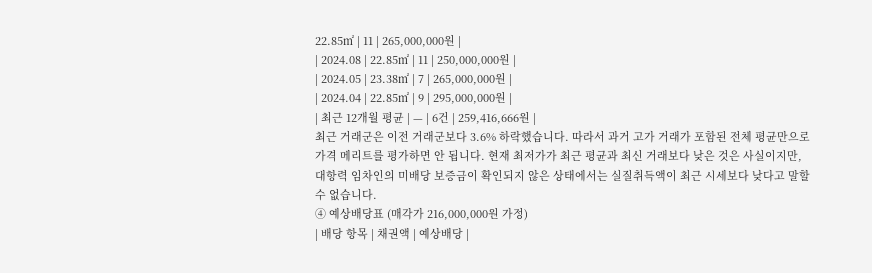22.85㎡ | 11 | 265,000,000원 |
| 2024.08 | 22.85㎡ | 11 | 250,000,000원 |
| 2024.05 | 23.38㎡ | 7 | 265,000,000원 |
| 2024.04 | 22.85㎡ | 9 | 295,000,000원 |
| 최근 12개월 평균 | — | 6건 | 259,416,666원 |
최근 거래군은 이전 거래군보다 3.6% 하락했습니다. 따라서 과거 고가 거래가 포함된 전체 평균만으로 가격 메리트를 평가하면 안 됩니다. 현재 최저가가 최근 평균과 최신 거래보다 낮은 것은 사실이지만, 대항력 임차인의 미배당 보증금이 확인되지 않은 상태에서는 실질취득액이 최근 시세보다 낮다고 말할 수 없습니다.
④ 예상배당표 (매각가 216,000,000원 가정)
| 배당 항목 | 채권액 | 예상배당 |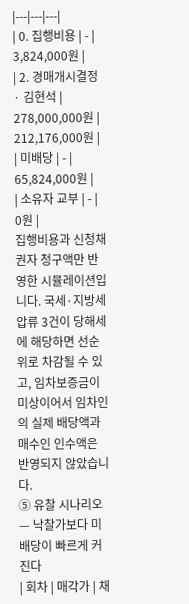|---|---|---|
| 0. 집행비용 | - | 3,824,000원 |
| 2. 경매개시결정 · 김현석 | 278,000,000원 | 212,176,000원 |
| 미배당 | - | 65,824,000원 |
| 소유자 교부 | - | 0원 |
집행비용과 신청채권자 청구액만 반영한 시뮬레이션입니다. 국세·지방세 압류 3건이 당해세에 해당하면 선순위로 차감될 수 있고, 임차보증금이 미상이어서 임차인의 실제 배당액과 매수인 인수액은 반영되지 않았습니다.
⑤ 유찰 시나리오 — 낙찰가보다 미배당이 빠르게 커진다
| 회차 | 매각가 | 채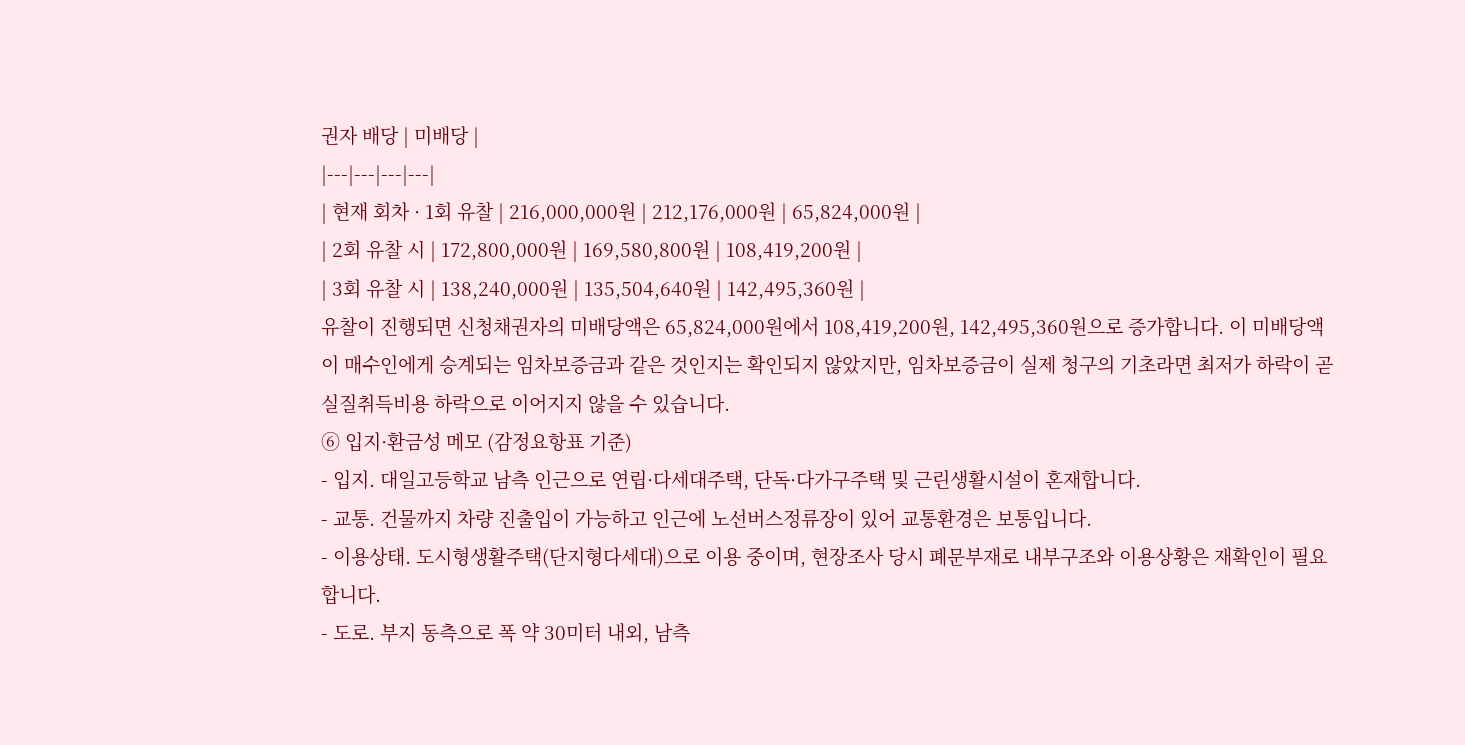권자 배당 | 미배당 |
|---|---|---|---|
| 현재 회차 · 1회 유찰 | 216,000,000원 | 212,176,000원 | 65,824,000원 |
| 2회 유찰 시 | 172,800,000원 | 169,580,800원 | 108,419,200원 |
| 3회 유찰 시 | 138,240,000원 | 135,504,640원 | 142,495,360원 |
유찰이 진행되면 신청채권자의 미배당액은 65,824,000원에서 108,419,200원, 142,495,360원으로 증가합니다. 이 미배당액이 매수인에게 승계되는 임차보증금과 같은 것인지는 확인되지 않았지만, 임차보증금이 실제 청구의 기초라면 최저가 하락이 곧 실질취득비용 하락으로 이어지지 않을 수 있습니다.
⑥ 입지·환금성 메모 (감정요항표 기준)
- 입지. 대일고등학교 남측 인근으로 연립·다세대주택, 단독·다가구주택 및 근린생활시설이 혼재합니다.
- 교통. 건물까지 차량 진출입이 가능하고 인근에 노선버스정류장이 있어 교통환경은 보통입니다.
- 이용상태. 도시형생활주택(단지형다세대)으로 이용 중이며, 현장조사 당시 폐문부재로 내부구조와 이용상황은 재확인이 필요합니다.
- 도로. 부지 동측으로 폭 약 30미터 내외, 남측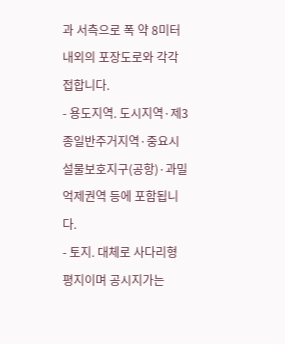과 서측으로 폭 약 8미터 내외의 포장도로와 각각 접합니다.
- 용도지역. 도시지역·제3종일반주거지역·중요시설물보호지구(공항)·과밀억제권역 등에 포함됩니다.
- 토지. 대체로 사다리형 평지이며 공시지가는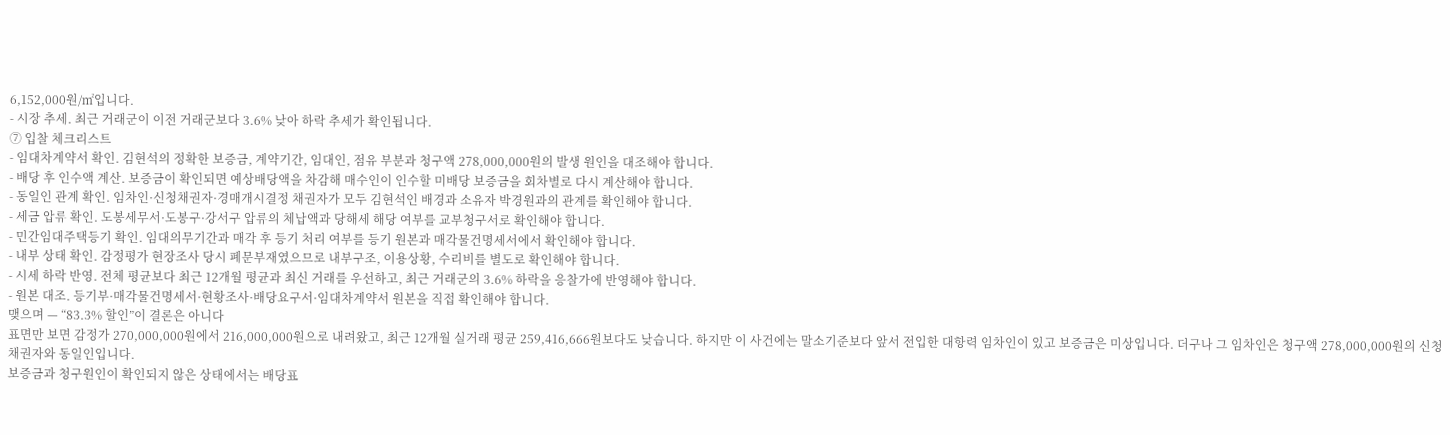6,152,000원/㎡입니다.
- 시장 추세. 최근 거래군이 이전 거래군보다 3.6% 낮아 하락 추세가 확인됩니다.
⑦ 입찰 체크리스트
- 임대차계약서 확인. 김현석의 정확한 보증금, 계약기간, 임대인, 점유 부분과 청구액 278,000,000원의 발생 원인을 대조해야 합니다.
- 배당 후 인수액 계산. 보증금이 확인되면 예상배당액을 차감해 매수인이 인수할 미배당 보증금을 회차별로 다시 계산해야 합니다.
- 동일인 관계 확인. 임차인·신청채권자·경매개시결정 채권자가 모두 김현석인 배경과 소유자 박경원과의 관계를 확인해야 합니다.
- 세금 압류 확인. 도봉세무서·도봉구·강서구 압류의 체납액과 당해세 해당 여부를 교부청구서로 확인해야 합니다.
- 민간임대주택등기 확인. 임대의무기간과 매각 후 등기 처리 여부를 등기 원본과 매각물건명세서에서 확인해야 합니다.
- 내부 상태 확인. 감정평가 현장조사 당시 폐문부재였으므로 내부구조, 이용상황, 수리비를 별도로 확인해야 합니다.
- 시세 하락 반영. 전체 평균보다 최근 12개월 평균과 최신 거래를 우선하고, 최근 거래군의 3.6% 하락을 응찰가에 반영해야 합니다.
- 원본 대조. 등기부·매각물건명세서·현황조사·배당요구서·임대차계약서 원본을 직접 확인해야 합니다.
맺으며 — “83.3% 할인”이 결론은 아니다
표면만 보면 감정가 270,000,000원에서 216,000,000원으로 내려왔고, 최근 12개월 실거래 평균 259,416,666원보다도 낮습니다. 하지만 이 사건에는 말소기준보다 앞서 전입한 대항력 임차인이 있고 보증금은 미상입니다. 더구나 그 임차인은 청구액 278,000,000원의 신청채권자와 동일인입니다.
보증금과 청구원인이 확인되지 않은 상태에서는 배당표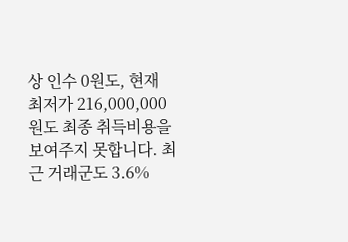상 인수 0원도, 현재 최저가 216,000,000원도 최종 취득비용을 보여주지 못합니다. 최근 거래군도 3.6%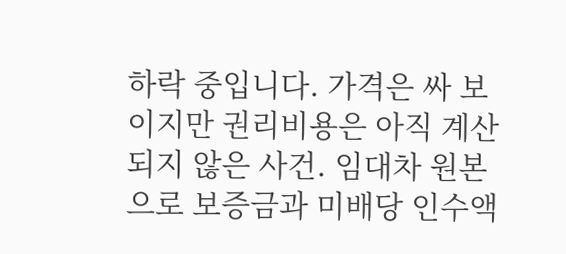하락 중입니다. 가격은 싸 보이지만 권리비용은 아직 계산되지 않은 사건. 임대차 원본으로 보증금과 미배당 인수액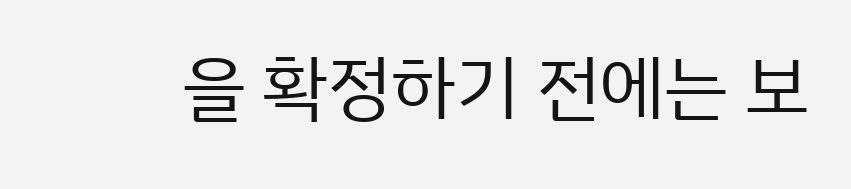을 확정하기 전에는 보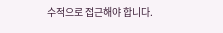수적으로 접근해야 합니다.